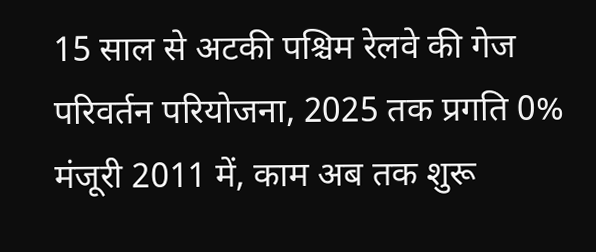15 साल से अटकी पश्चिम रेलवे की गेज परिवर्तन परियोजना, 2025 तक प्रगति 0%
मंजूरी 2011 में, काम अब तक शुरू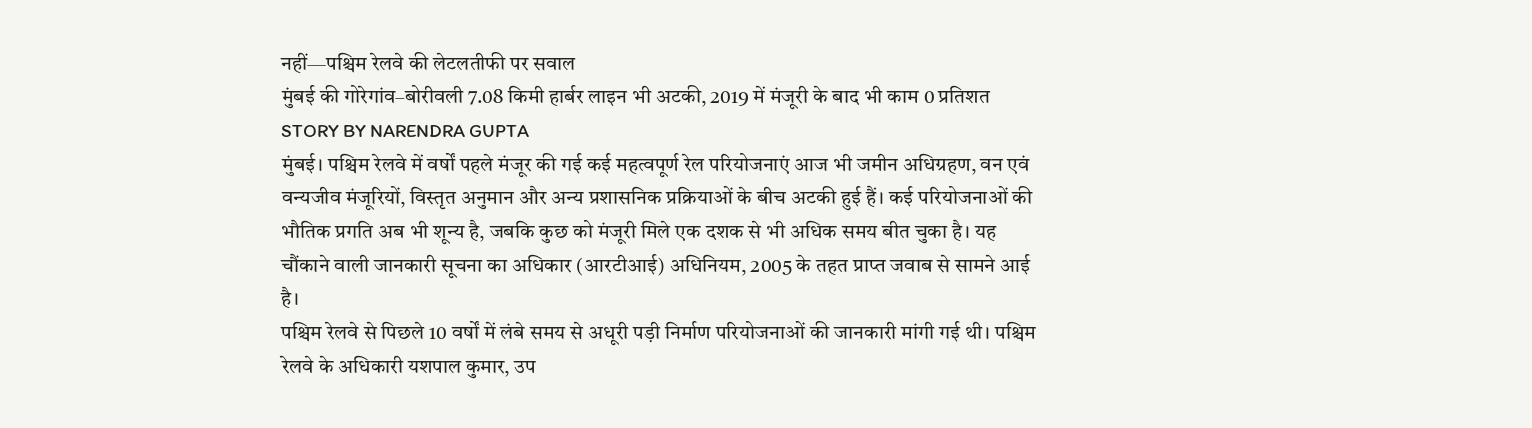नहीं—पश्चिम रेलवे की लेटलतीफी पर सवाल
मुंबई की गोरेगांव–बोरीवली 7.08 किमी हार्बर लाइन भी अटकी, 2019 में मंजूरी के बाद भी काम 0 प्रतिशत
STORY BY NARENDRA GUPTA
मुंबई। पश्चिम रेलवे में वर्षों पहले मंजूर की गई कई महत्वपूर्ण रेल परियोजनाएं आज भी जमीन अधिग्रहण, वन एवं वन्यजीव मंजूरियों, विस्तृत अनुमान और अन्य प्रशासनिक प्रक्रियाओं के बीच अटकी हुई हैं। कई परियोजनाओं की भौतिक प्रगति अब भी शून्य है, जबकि कुछ को मंजूरी मिले एक दशक से भी अधिक समय बीत चुका है। यह चौंकाने वाली जानकारी सूचना का अधिकार (आरटीआई) अधिनियम, 2005 के तहत प्राप्त जवाब से सामने आई है।
पश्चिम रेलवे से पिछले 10 वर्षों में लंबे समय से अधूरी पड़ी निर्माण परियोजनाओं की जानकारी मांगी गई थी। पश्चिम रेलवे के अधिकारी यशपाल कुमार, उप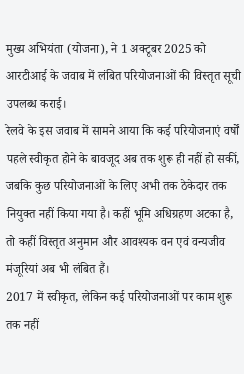मुख्य अभियंता (योजना), ने 1 अक्टूबर 2025 को आरटीआई के जवाब में लंबित परियोजनाओं की विस्तृत सूची उपलब्ध कराई।
रेलवे के इस जवाब में सामने आया कि कई परियोजनाएं वर्षों पहले स्वीकृत होने के बावजूद अब तक शुरू ही नहीं हो सकीं, जबकि कुछ परियोजनाओं के लिए अभी तक ठेकेदार तक नियुक्त नहीं किया गया है। कहीं भूमि अधिग्रहण अटका है, तो कहीं विस्तृत अनुमान और आवश्यक वन एवं वन्यजीव मंजूरियां अब भी लंबित हैं।
2017 में स्वीकृत, लेकिन कई परियोजनाओं पर काम शुरू तक नहीं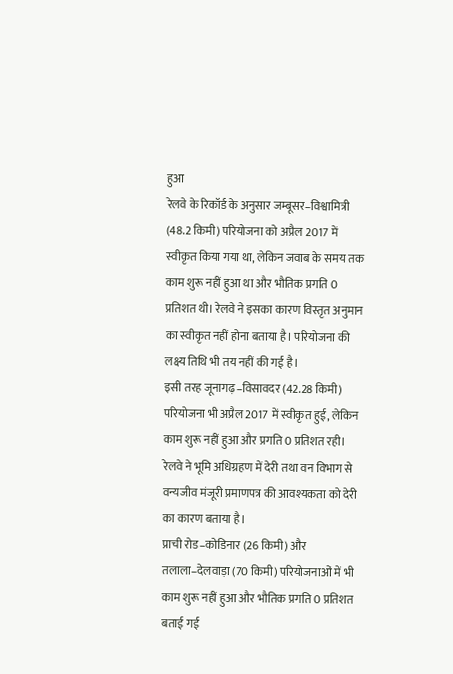हुआ
रेलवे के रिकॉर्ड के अनुसार जम्बूसर–विश्वामित्री (48.2 किमी) परियोजना को अप्रैल 2017 में स्वीकृत किया गया था, लेकिन जवाब के समय तक काम शुरू नहीं हुआ था और भौतिक प्रगति 0 प्रतिशत थी। रेलवे ने इसका कारण विस्तृत अनुमान का स्वीकृत नहीं होना बताया है। परियोजना की लक्ष्य तिथि भी तय नहीं की गई है।
इसी तरह जूनागढ़–विसावदर (42.28 किमी) परियोजना भी अप्रैल 2017 में स्वीकृत हुई, लेकिन काम शुरू नहीं हुआ और प्रगति 0 प्रतिशत रही। रेलवे ने भूमि अधिग्रहण में देरी तथा वन विभाग से वन्यजीव मंजूरी प्रमाणपत्र की आवश्यकता को देरी का कारण बताया है।
प्राची रोड–कोडिनार (26 किमी) और तलाला–देलवाड़ा (70 किमी) परियोजनाओं में भी काम शुरू नहीं हुआ और भौतिक प्रगति 0 प्रतिशत बताई गई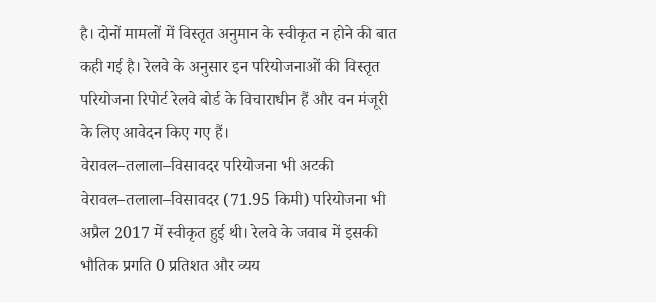है। दोनों मामलों में विस्तृत अनुमान के स्वीकृत न होने की बात कही गई है। रेलवे के अनुसार इन परियोजनाओं की विस्तृत परियोजना रिपोर्ट रेलवे बोर्ड के विचाराधीन हैं और वन मंजूरी के लिए आवेदन किए गए हैं।
वेरावल–तलाला–विसावदर परियोजना भी अटकी
वेरावल–तलाला–विसावदर (71.95 किमी) परियोजना भी अप्रैल 2017 में स्वीकृत हुई थी। रेलवे के जवाब में इसकी भौतिक प्रगति 0 प्रतिशत और व्यय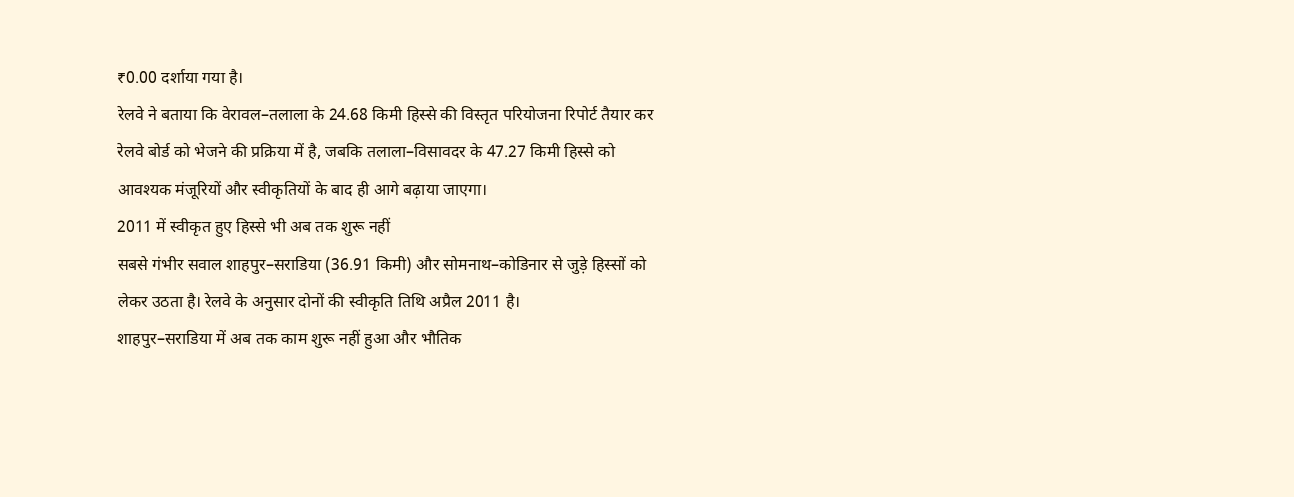₹0.00 दर्शाया गया है।
रेलवे ने बताया कि वेरावल–तलाला के 24.68 किमी हिस्से की विस्तृत परियोजना रिपोर्ट तैयार कर रेलवे बोर्ड को भेजने की प्रक्रिया में है, जबकि तलाला–विसावदर के 47.27 किमी हिस्से को आवश्यक मंजूरियों और स्वीकृतियों के बाद ही आगे बढ़ाया जाएगा।
2011 में स्वीकृत हुए हिस्से भी अब तक शुरू नहीं
सबसे गंभीर सवाल शाहपुर–सराडिया (36.91 किमी) और सोमनाथ–कोडिनार से जुड़े हिस्सों को लेकर उठता है। रेलवे के अनुसार दोनों की स्वीकृति तिथि अप्रैल 2011 है।
शाहपुर–सराडिया में अब तक काम शुरू नहीं हुआ और भौतिक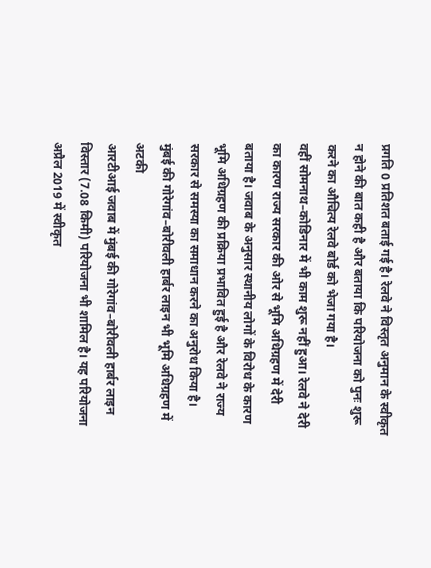प्रगति 0 प्रतिशत बताई गई है। रेलवे ने विस्तृत अनुमान के स्वीकृत न होने की बात कही है और बताया कि परियोजना को पुनः शुरू करने का औचित्य रेलवे बोर्ड को भेजा गया है।
वहीं सोमनाथ–कोडिनार में भी काम शुरू नहीं हुआ। रेलवे ने देरी का कारण राज्य सरकार की ओर से भूमि अधिग्रहण में देरी बताया है। जवाब के अनुसार स्थानीय लोगों के विरोध के कारण भूमि अधिग्रहण की प्रक्रिया प्रभावित हुई है और रेलवे ने राज्य सरकार से समस्या का समाधान करने का अनुरोध किया है।
मुंबई की गोरेगांव–बोरीवली हार्बर लाइन भी भूमि अधिग्रहण में अटकी
आरटीआई जवाब में मुंबई की गोरेगांव–बोरीवली हार्बर लाइन विस्तार (7.08 किमी) परियोजना भी शामिल है। यह परियोजना अप्रैल 2019 में स्वीकृत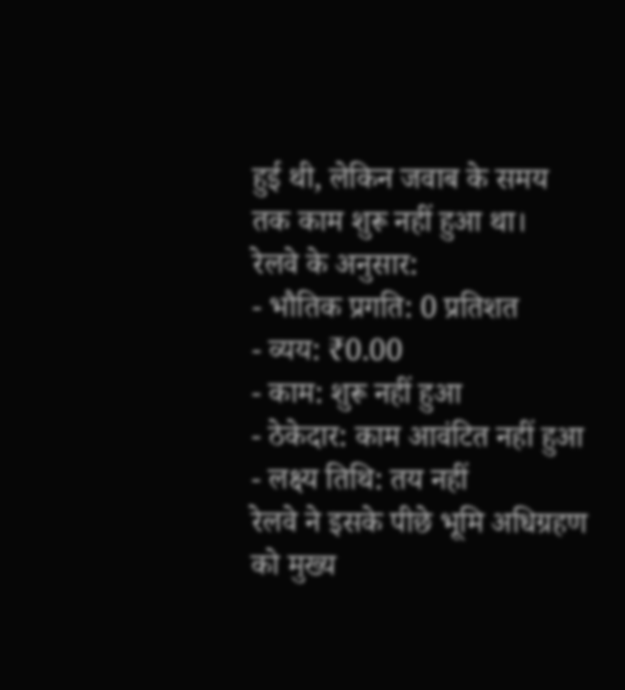हुई थी, लेकिन जवाब के समय तक काम शुरू नहीं हुआ था।
रेलवे के अनुसार:
- भौतिक प्रगति: 0 प्रतिशत
- व्यय: ₹0.00
- काम: शुरू नहीं हुआ
- ठेकेदार: काम आवंटित नहीं हुआ
- लक्ष्य तिथि: तय नहीं
रेलवे ने इसके पीछे भूमि अधिग्रहण को मुख्य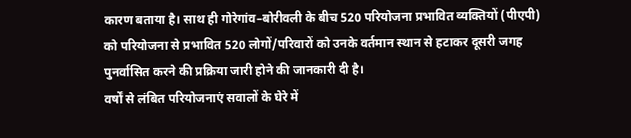कारण बताया है। साथ ही गोरेगांव–बोरीवली के बीच 520 परियोजना प्रभावित व्यक्तियों (पीएपी) को परियोजना से प्रभावित 520 लोगों/परिवारों को उनके वर्तमान स्थान से हटाकर दूसरी जगह पुनर्वासित करने की प्रक्रिया जारी होने की जानकारी दी है।
वर्षों से लंबित परियोजनाएं सवालों के घेरे में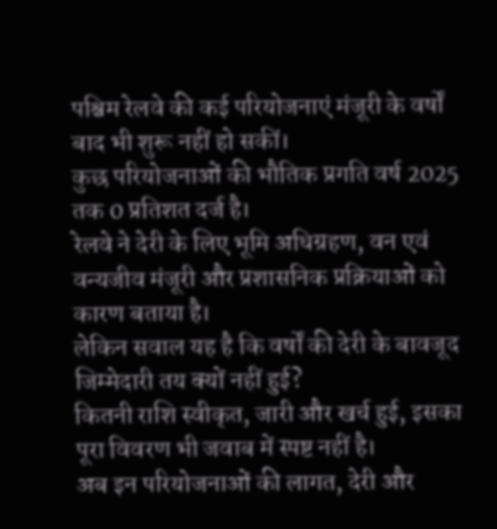पश्चिम रेलवे की कई परियोजनाएं मंजूरी के वर्षों बाद भी शुरू नहीं हो सकीं।
कुछ परियोजनाओं की भौतिक प्रगति वर्ष 2025 तक 0 प्रतिशत दर्ज है।
रेलवे ने देरी के लिए भूमि अधिग्रहण, वन एवं वन्यजीव मंजूरी और प्रशासनिक प्रक्रियाओं को कारण बताया है।
लेकिन सवाल यह है कि वर्षों की देरी के बावजूद जिम्मेदारी तय क्यों नहीं हुई?
कितनी राशि स्वीकृत, जारी और खर्च हुई, इसका पूरा विवरण भी जवाब में स्पष्ट नहीं है।
अब इन परियोजनाओं की लागत, देरी और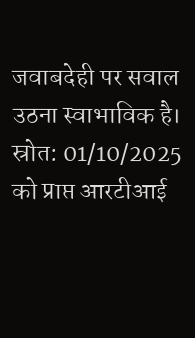जवाबदेही पर सवाल उठना स्वाभाविक है।
स्रोत: 01/10/2025 को प्राप्त आरटीआई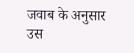जवाब के अनुसार उस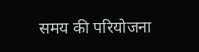समय की परियोजना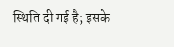स्थिति दी गई है; इसके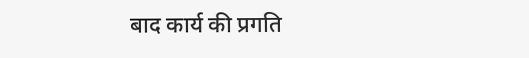बाद कार्य की प्रगति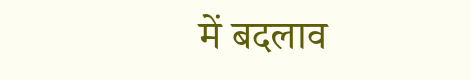में बदलाव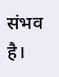संभव है।